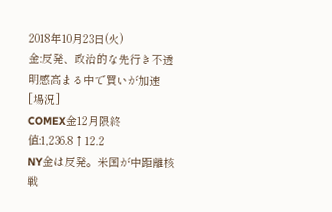2018年10月23日(火)
金:反発、政治的な先行き不透明感高まる中で買いが加速
[場況]
COMEX金12月限終値:1,236.8↑12.2
NY金は反発。米国が中距離核戦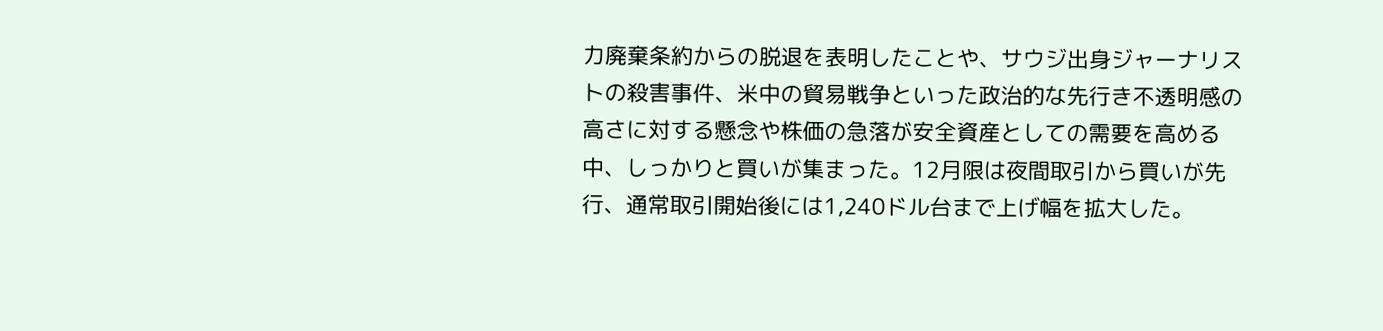力廃棄条約からの脱退を表明したことや、サウジ出身ジャーナリストの殺害事件、米中の貿易戦争といった政治的な先行き不透明感の高さに対する懸念や株価の急落が安全資産としての需要を高める中、しっかりと買いが集まった。12月限は夜間取引から買いが先行、通常取引開始後には1,240ドル台まで上げ幅を拡大した。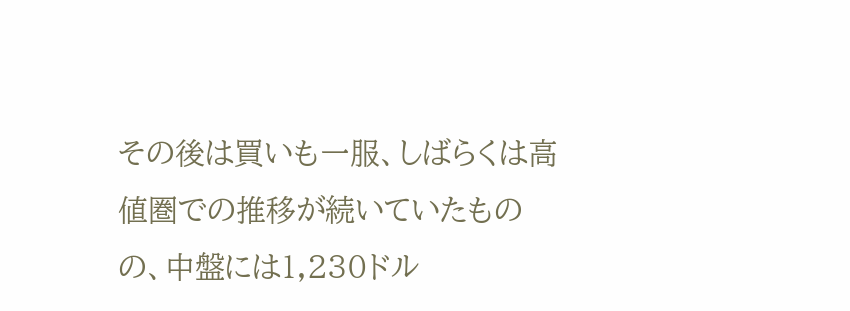その後は買いも一服、しばらくは高値圏での推移が続いていたものの、中盤には1,230ドル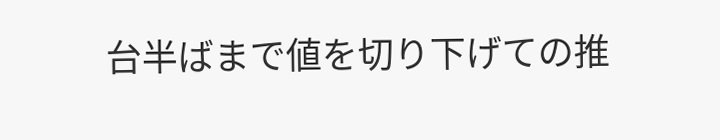台半ばまで値を切り下げての推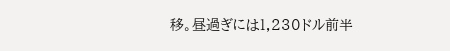移。昼過ぎには1,230ドル前半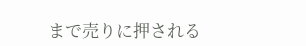まで売りに押される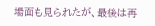場面も見られたが、最後は再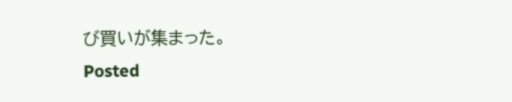び買いが集まった。
Posted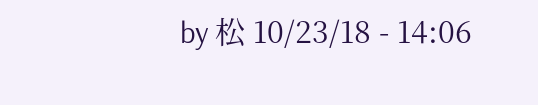by 松 10/23/18 - 14:06